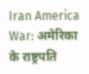Iran America War: अमेरिका के राष्ट्रपति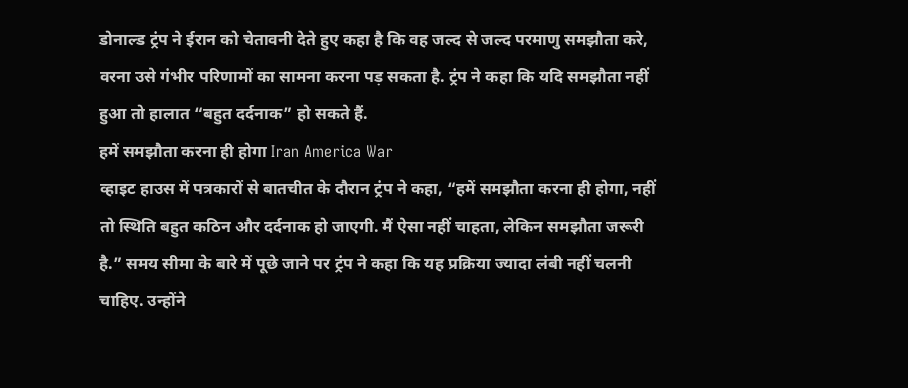डोनाल्ड ट्रंप ने ईरान को चेतावनी देते हुए कहा है कि वह जल्द से जल्द परमाणु समझौता करे, वरना उसे गंभीर परिणामों का सामना करना पड़ सकता है. ट्रंप ने कहा कि यदि समझौता नहीं हुआ तो हालात “बहुत दर्दनाक” हो सकते हैं.
हमें समझौता करना ही होगा Iran America War
व्हाइट हाउस में पत्रकारों से बातचीत के दौरान ट्रंप ने कहा, “हमें समझौता करना ही होगा, नहीं तो स्थिति बहुत कठिन और दर्दनाक हो जाएगी. मैं ऐसा नहीं चाहता, लेकिन समझौता जरूरी है.” समय सीमा के बारे में पूछे जाने पर ट्रंप ने कहा कि यह प्रक्रिया ज्यादा लंबी नहीं चलनी चाहिए. उन्होंने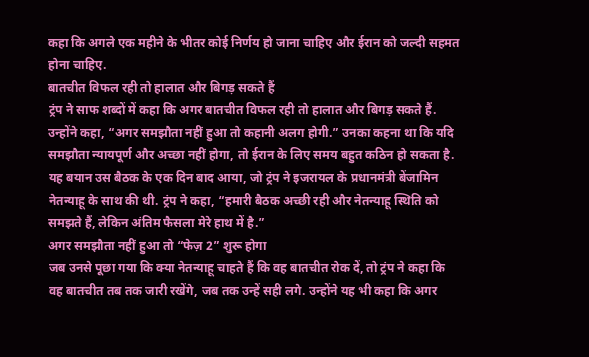कहा कि अगले एक महीने के भीतर कोई निर्णय हो जाना चाहिए और ईरान को जल्दी सहमत होना चाहिए.
बातचीत विफल रही तो हालात और बिगड़ सकते हैं
ट्रंप ने साफ शब्दों में कहा कि अगर बातचीत विफल रही तो हालात और बिगड़ सकते हैं. उन्होंने कहा, “अगर समझौता नहीं हुआ तो कहानी अलग होगी.” उनका कहना था कि यदि समझौता न्यायपूर्ण और अच्छा नहीं होगा, तो ईरान के लिए समय बहुत कठिन हो सकता है. यह बयान उस बैठक के एक दिन बाद आया, जो ट्रंप ने इजरायल के प्रधानमंत्री बेंजामिन नेतन्याहू के साथ की थी. ट्रंप ने कहा, “हमारी बैठक अच्छी रही और नेतन्याहू स्थिति को समझते हैं, लेकिन अंतिम फैसला मेरे हाथ में है.”
अगर समझौता नहीं हुआ तो “फेज़ 2” शुरू होगा
जब उनसे पूछा गया कि क्या नेतन्याहू चाहते हैं कि वह बातचीत रोक दें, तो ट्रंप ने कहा कि वह बातचीत तब तक जारी रखेंगे, जब तक उन्हें सही लगे. उन्होंने यह भी कहा कि अगर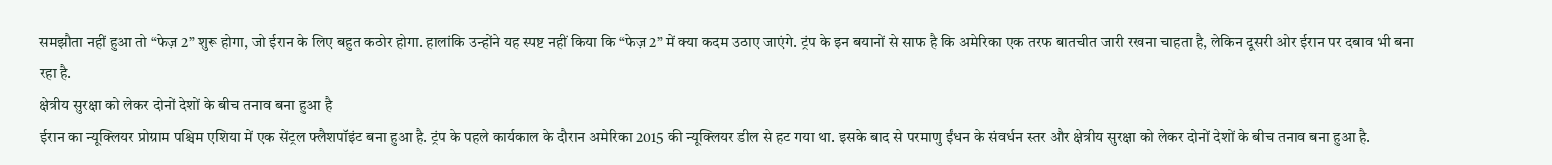समझौता नहीं हुआ तो “फेज़ 2” शुरू होगा, जो ईरान के लिए बहुत कठोर होगा. हालांकि उन्होंने यह स्पष्ट नहीं किया कि “फेज़ 2” में क्या कदम उठाए जाएंगे. ट्रंप के इन बयानों से साफ है कि अमेरिका एक तरफ बातचीत जारी रखना चाहता है, लेकिन दूसरी ओर ईरान पर दबाव भी बना रहा है.
क्षेत्रीय सुरक्षा को लेकर दोनों देशों के बीच तनाव बना हुआ है
ईरान का न्यूक्लियर प्रोग्राम पश्चिम एशिया में एक सेंट्रल फ्लैशपॉइंट बना हुआ है. ट्रंप के पहले कार्यकाल के दौरान अमेरिका 2015 की न्यूक्लियर डील से हट गया था. इसके बाद से परमाणु ईंधन के संवर्धन स्तर और क्षेत्रीय सुरक्षा को लेकर दोनों देशों के बीच तनाव बना हुआ है.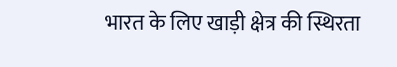भारत के लिए खाड़ी क्षेत्र की स्थिरता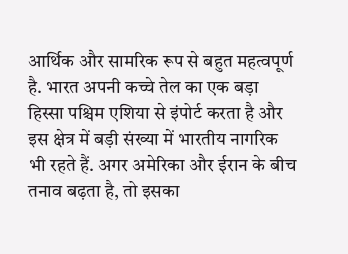आर्थिक और सामरिक रूप से बहुत महत्वपूर्ण है. भारत अपनी कच्चे तेल का एक बड़ा हिस्सा पश्चिम एशिया से इंपोर्ट करता है और इस क्षेत्र में बड़ी संख्या में भारतीय नागरिक भी रहते हैं. अगर अमेरिका और ईरान के बीच तनाव बढ़ता है, तो इसका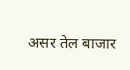असर तेल बाजार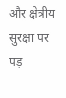और क्षेत्रीय सुरक्षा पर पड़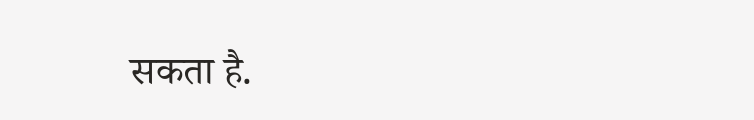सकता है.